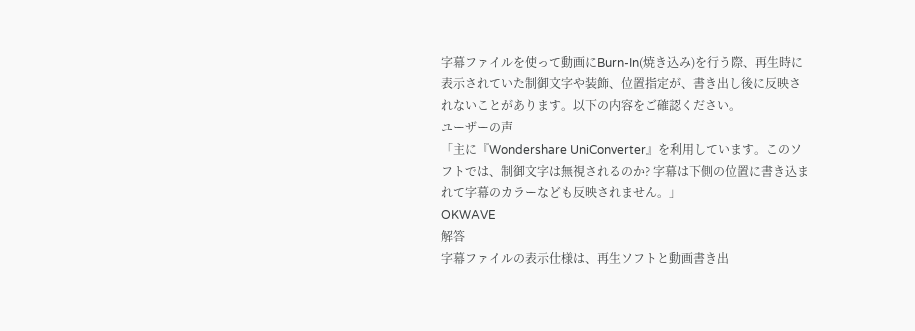字幕ファイルを使って動画にBurn-In(焼き込み)を行う際、再生時に表示されていた制御文字や装飾、位置指定が、書き出し後に反映されないことがあります。以下の内容をご確認ください。
ユーザーの声
「主に『Wondershare UniConverter』を利用しています。このソフトでは、制御文字は無視されるのか? 字幕は下側の位置に書き込まれて字幕のカラーなども反映されません。」
OKWAVE
解答
字幕ファイルの表示仕様は、再生ソフトと動画書き出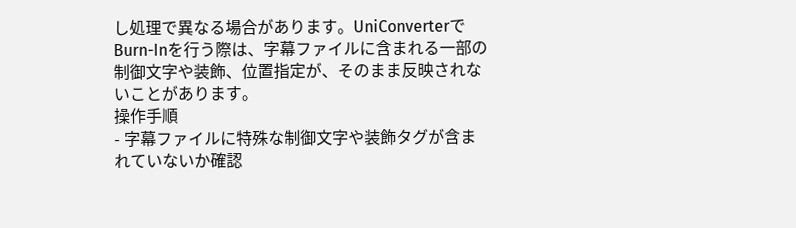し処理で異なる場合があります。UniConverterでBurn-Inを行う際は、字幕ファイルに含まれる一部の制御文字や装飾、位置指定が、そのまま反映されないことがあります。
操作手順
- 字幕ファイルに特殊な制御文字や装飾タグが含まれていないか確認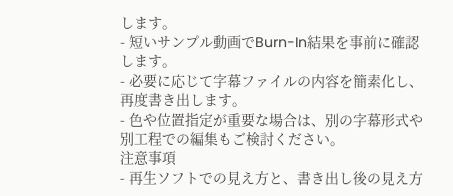します。
- 短いサンプル動画でBurn-In結果を事前に確認します。
- 必要に応じて字幕ファイルの内容を簡素化し、再度書き出します。
- 色や位置指定が重要な場合は、別の字幕形式や別工程での編集もご検討ください。
注意事項
- 再生ソフトでの見え方と、書き出し後の見え方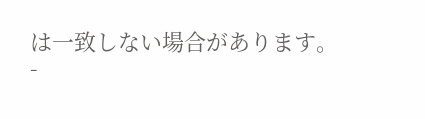は一致しない場合があります。
-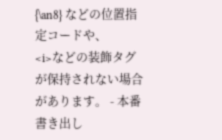{\an8} などの位置指定コードや、
<i>などの装飾タグが保持されない場合があります。 - 本番書き出し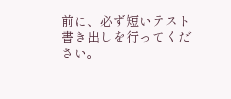前に、必ず短いテスト書き出しを行ってください。